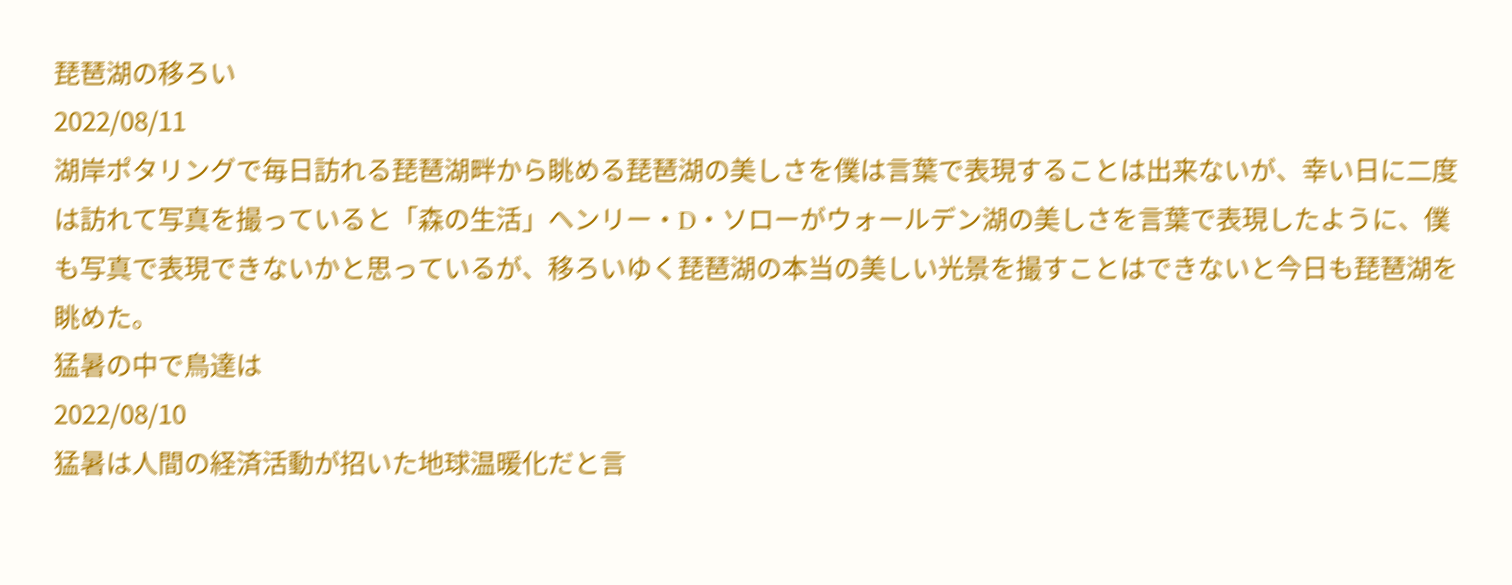琵琶湖の移ろい
2022/08/11
湖岸ポタリングで毎日訪れる琵琶湖畔から眺める琵琶湖の美しさを僕は言葉で表現することは出来ないが、幸い日に二度は訪れて写真を撮っていると「森の生活」ヘンリー・D・ソローがウォールデン湖の美しさを言葉で表現したように、僕も写真で表現できないかと思っているが、移ろいゆく琵琶湖の本当の美しい光景を撮すことはできないと今日も琵琶湖を眺めた。
猛暑の中で鳥達は
2022/08/10
猛暑は人間の経済活動が招いた地球温暖化だと言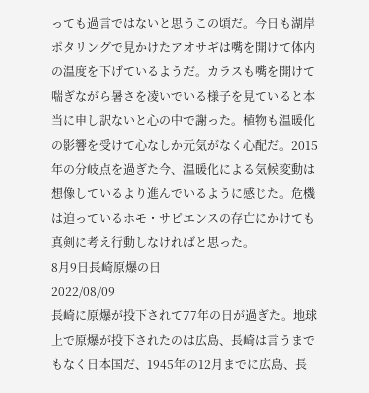っても過言ではないと思うこの頃だ。今日も湖岸ポタリングで見かけたアオサギは嘴を開けて体内の温度を下げているようだ。カラスも嘴を開けて喘ぎながら暑さを凌いでいる様子を見ていると本当に申し訳ないと心の中で謝った。植物も温暖化の影響を受けて心なしか元気がなく心配だ。2015年の分岐点を過ぎた今、温暖化による気候変動は想像しているより進んでいるように感じた。危機は迫っているホモ・サピエンスの存亡にかけても真剣に考え行動しなければと思った。
8月9日長崎原爆の日
2022/08/09
長崎に原爆が投下されて77年の日が過ぎた。地球上で原爆が投下されたのは広島、長崎は言うまでもなく日本国だ、1945年の12月までに広島、長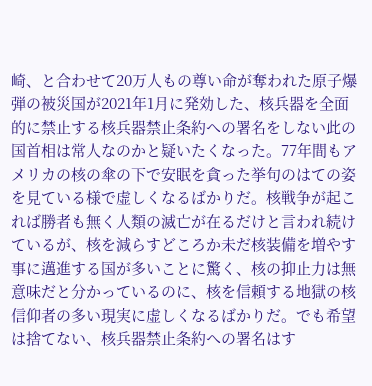崎、と合わせて20万人もの尊い命が奪われた原子爆弾の被災国が2021年1月に発効した、核兵器を全面的に禁止する核兵器禁止条約への署名をしない此の国首相は常人なのかと疑いたくなった。77年間もアメリカの核の傘の下で安眠を貪った挙句のはての姿を見ている様で虚しくなるばかりだ。核戦争が起これば勝者も無く人類の滅亡が在るだけと言われ続けているが、核を減らすどころか未だ核装備を増やす事に邁進する国が多いことに驚く、核の抑止力は無意味だと分かっているのに、核を信頼する地獄の核信仰者の多い現実に虚しくなるばかりだ。でも希望は捨てない、核兵器禁止条約への署名はす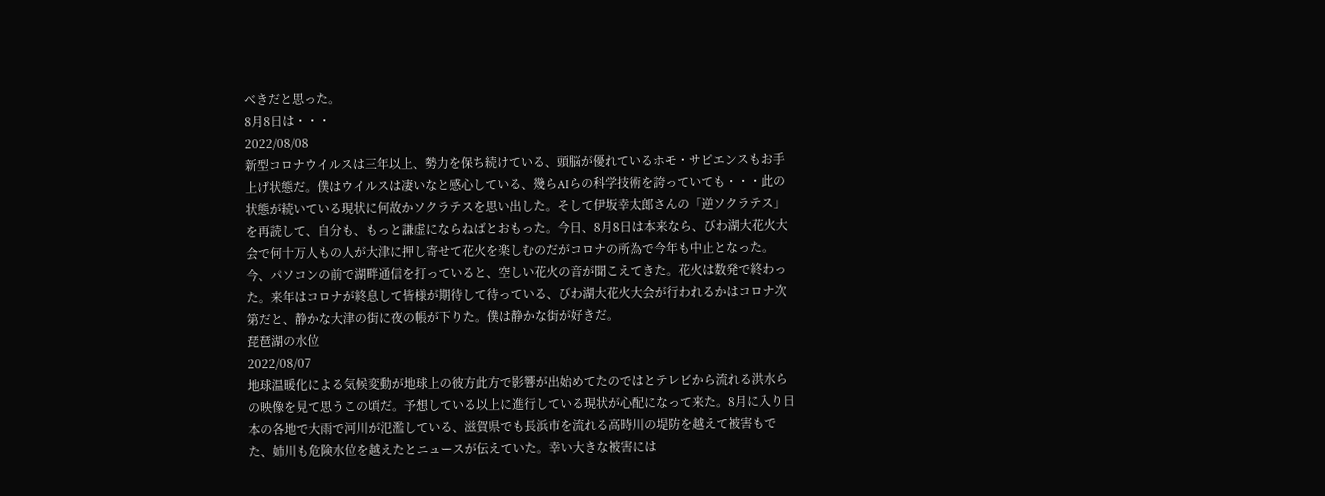べきだと思った。
8月8日は・・・
2022/08/08
新型コロナウイルスは三年以上、勢力を保ち続けている、頭脳が優れているホモ・サピエンスもお手上げ状態だ。僕はウイルスは凄いなと感心している、幾らAIらの科学技術を誇っていても・・・此の状態が続いている現状に何故かソクラテスを思い出した。そして伊坂幸太郎さんの「逆ソクラテス」を再読して、自分も、もっと謙虚にならねばとおもった。今日、8月8日は本来なら、びわ湖大花火大会で何十万人もの人が大津に押し寄せて花火を楽しむのだがコロナの所為で今年も中止となった。今、パソコンの前で湖畔通信を打っていると、空しい花火の音が聞こえてきた。花火は数発で終わった。来年はコロナが終息して皆様が期待して待っている、びわ湖大花火大会が行われるかはコロナ次第だと、静かな大津の街に夜の帳が下りた。僕は静かな街が好きだ。
琵琶湖の水位
2022/08/07
地球温暖化による気候変動が地球上の彼方此方で影響が出始めてたのではとテレビから流れる洪水らの映像を見て思うこの頃だ。予想している以上に進行している現状が心配になって来た。8月に入り日本の各地で大雨で河川が氾濫している、滋賀県でも長浜市を流れる高時川の堤防を越えて被害もでた、姉川も危険水位を越えたとニュースが伝えていた。幸い大きな被害には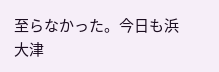至らなかった。今日も浜大津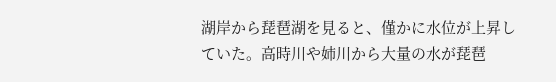湖岸から琵琶湖を見ると、僅かに水位が上昇していた。高時川や姉川から大量の水が琵琶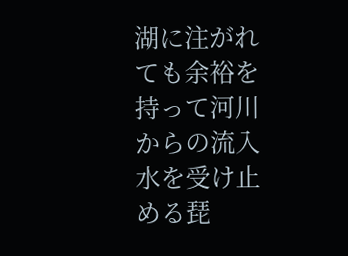湖に注がれても余裕を持って河川からの流入水を受け止める琵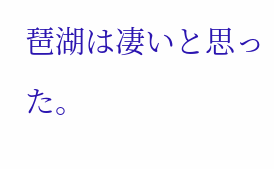琶湖は凄いと思った。